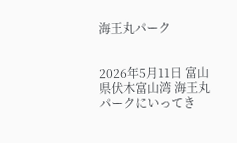海王丸パーク


2026年5月11日 富山県伏木富山湾 海王丸パークにいってき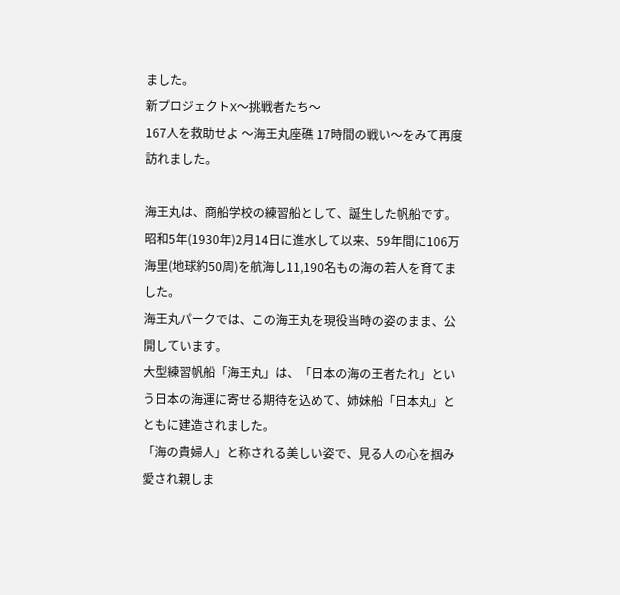ました。
新プロジェクトX〜挑戦者たち〜
167人を救助せよ 〜海王丸座礁 17時間の戦い〜をみて再度訪れました。

海王丸は、商船学校の練習船として、誕生した帆船です。
昭和5年(1930年)2月14日に進水して以来、59年間に106万海里(地球約50周)を航海し11,190名もの海の若人を育てました。
海王丸パークでは、この海王丸を現役当時の姿のまま、公開しています。
大型練習帆船「海王丸」は、「日本の海の王者たれ」という日本の海運に寄せる期待を込めて、姉妹船「日本丸」とともに建造されました。
「海の貴婦人」と称される美しい姿で、見る人の心を掴み愛され親しま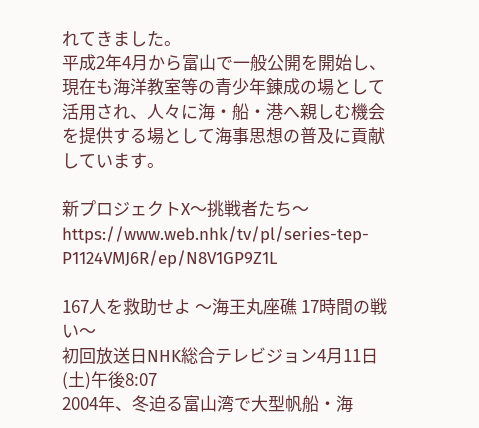れてきました。
平成2年4月から富山で一般公開を開始し、現在も海洋教室等の青少年錬成の場として活用され、人々に海・船・港へ親しむ機会を提供する場として海事思想の普及に貢献しています。

新プロジェクトX〜挑戦者たち〜 https://www.web.nhk/tv/pl/series-tep-P1124VMJ6R/ep/N8V1GP9Z1L

167人を救助せよ 〜海王丸座礁 17時間の戦い〜
初回放送日NHK総合テレビジョン4月11日(土)午後8:07
2004年、冬迫る富山湾で大型帆船・海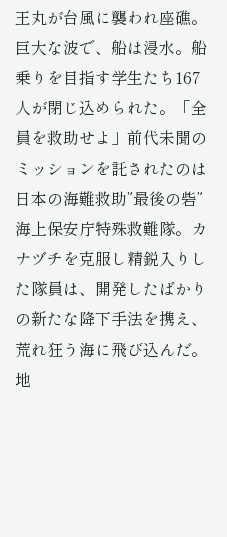王丸が台風に襲われ座礁。巨大な波で、船は浸水。船乗りを目指す学生たち167人が閉じ込められた。「全員を救助せよ」前代未聞のミッションを託されたのは日本の海難救助”最後の砦”海上保安庁特殊救難隊。カナヅチを克服し精鋭入りした隊員は、開発したばかりの新たな降下手法を携え、荒れ狂う海に飛び込んだ。地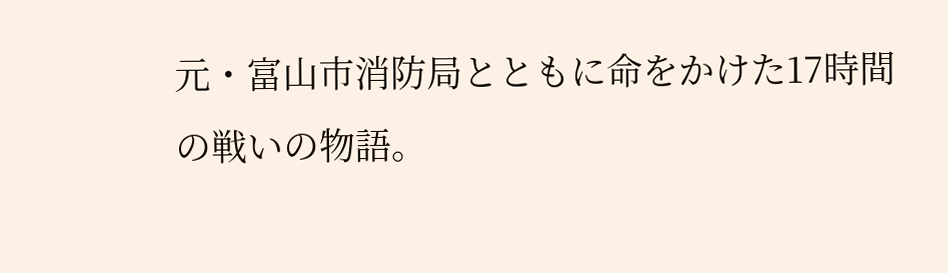元・富山市消防局とともに命をかけた17時間の戦いの物語。